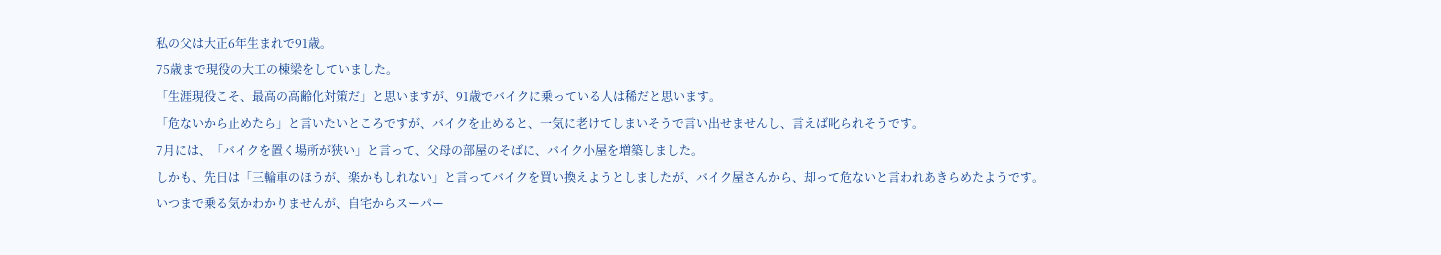私の父は大正6年生まれで91歳。
75歳まで現役の大工の棟梁をしていました。
「生涯現役こそ、最高の高齢化対策だ」と思いますが、91歳でバイクに乗っている人は稀だと思います。
「危ないから止めたら」と言いたいところですが、バイクを止めると、一気に老けてしまいそうで言い出せませんし、言えば叱られそうです。
7月には、「バイクを置く場所が狭い」と言って、父母の部屋のそばに、バイク小屋を増築しました。
しかも、先日は「三輪車のほうが、楽かもしれない」と言ってバイクを買い換えようとしましたが、バイク屋さんから、却って危ないと言われあきらめたようです。
いつまで乗る気かわかりませんが、自宅からスーパー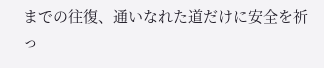までの往復、通いなれた道だけに安全を祈っ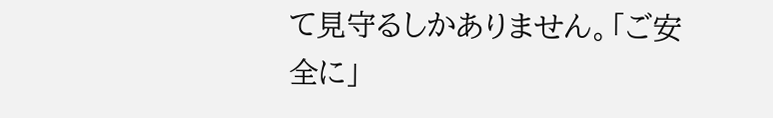て見守るしかありません。「ご安全に」